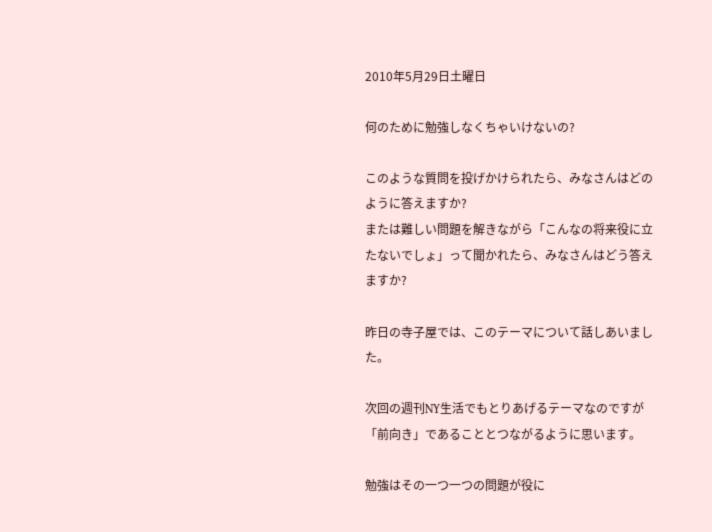2010年5月29日土曜日

何のために勉強しなくちゃいけないの?

このような質問を投げかけられたら、みなさんはどのように答えますか?
または難しい問題を解きながら「こんなの将来役に立たないでしょ」って聞かれたら、みなさんはどう答えますか?

昨日の寺子屋では、このテーマについて話しあいました。

次回の週刊NY生活でもとりあげるテーマなのですが「前向き」であることとつながるように思います。

勉強はその一つ一つの問題が役に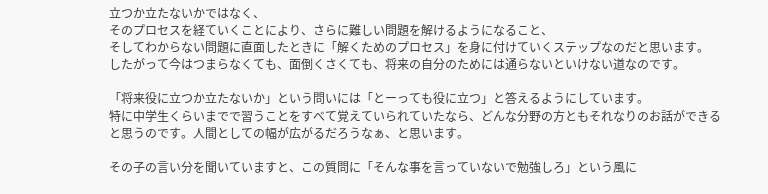立つか立たないかではなく、
そのプロセスを経ていくことにより、さらに難しい問題を解けるようになること、
そしてわからない問題に直面したときに「解くためのプロセス」を身に付けていくステップなのだと思います。
したがって今はつまらなくても、面倒くさくても、将来の自分のためには通らないといけない道なのです。

「将来役に立つか立たないか」という問いには「とーっても役に立つ」と答えるようにしています。
特に中学生くらいまでで習うことをすべて覚えていられていたなら、どんな分野の方ともそれなりのお話ができると思うのです。人間としての幅が広がるだろうなぁ、と思います。

その子の言い分を聞いていますと、この質問に「そんな事を言っていないで勉強しろ」という風に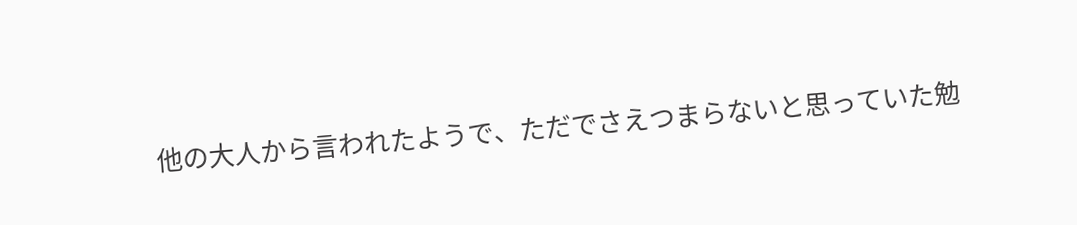他の大人から言われたようで、ただでさえつまらないと思っていた勉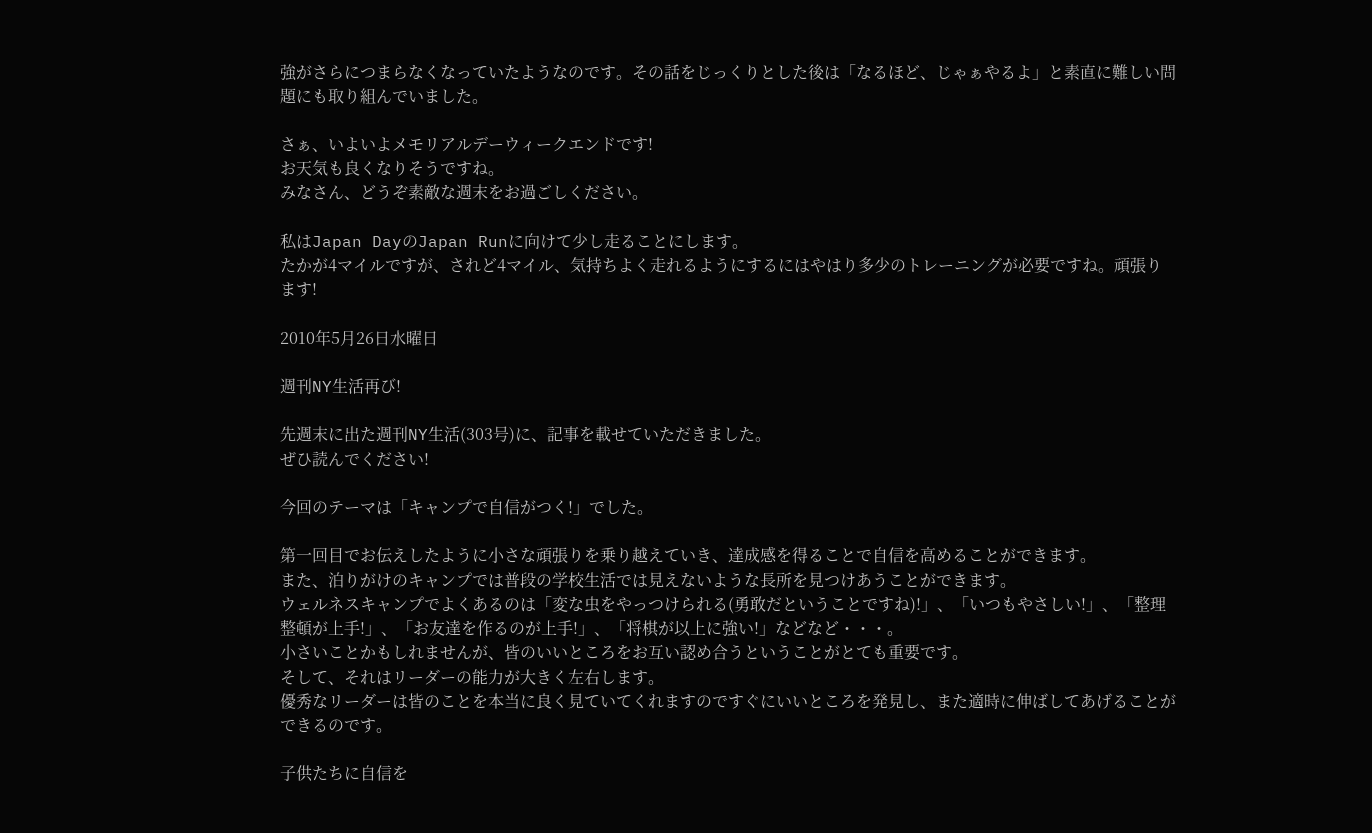強がさらにつまらなくなっていたようなのです。その話をじっくりとした後は「なるほど、じゃぁやるよ」と素直に難しい問題にも取り組んでいました。

さぁ、いよいよメモリアルデーウィークエンドです!
お天気も良くなりそうですね。
みなさん、どうぞ素敵な週末をお過ごしください。

私はJapan DayのJapan Runに向けて少し走ることにします。
たかが4マイルですが、されど4マイル、気持ちよく走れるようにするにはやはり多少のトレーニングが必要ですね。頑張ります!

2010年5月26日水曜日

週刊NY生活再び!

先週末に出た週刊NY生活(303号)に、記事を載せていただきました。
ぜひ読んでください!

今回のテーマは「キャンプで自信がつく!」でした。

第一回目でお伝えしたように小さな頑張りを乗り越えていき、達成感を得ることで自信を高めることができます。
また、泊りがけのキャンプでは普段の学校生活では見えないような長所を見つけあうことができます。
ウェルネスキャンプでよくあるのは「変な虫をやっつけられる(勇敢だということですね)!」、「いつもやさしい!」、「整理整頓が上手!」、「お友達を作るのが上手!」、「将棋が以上に強い!」などなど・・・。
小さいことかもしれませんが、皆のいいところをお互い認め合うということがとても重要です。
そして、それはリーダーの能力が大きく左右します。
優秀なリーダーは皆のことを本当に良く見ていてくれますのですぐにいいところを発見し、また適時に伸ばしてあげることができるのです。

子供たちに自信を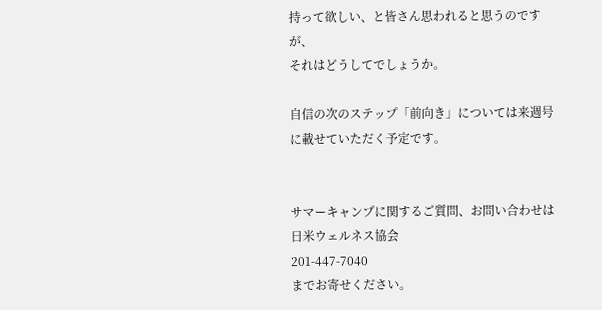持って欲しい、と皆さん思われると思うのですが、
それはどうしてでしょうか。

自信の次のステップ「前向き」については来週号に載せていただく予定です。


サマーキャンプに関するご質問、お問い合わせは
日米ウェルネス協会
201-447-7040
までお寄せください。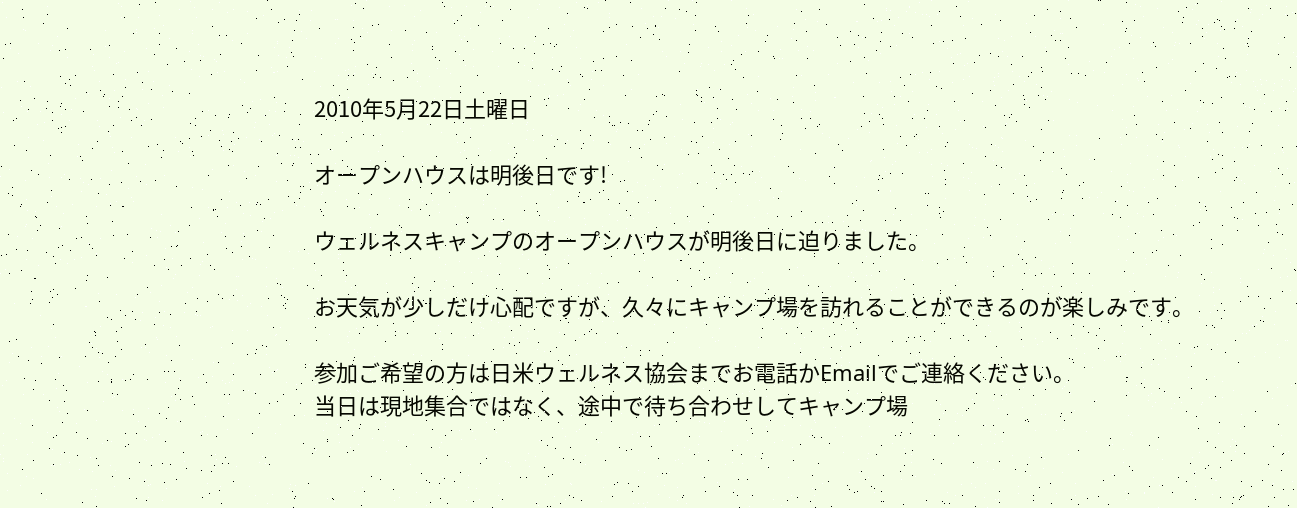2010年5月22日土曜日

オープンハウスは明後日です!

ウェルネスキャンプのオープンハウスが明後日に迫りました。

お天気が少しだけ心配ですが、久々にキャンプ場を訪れることができるのが楽しみです。

参加ご希望の方は日米ウェルネス協会までお電話かEmailでご連絡ください。
当日は現地集合ではなく、途中で待ち合わせしてキャンプ場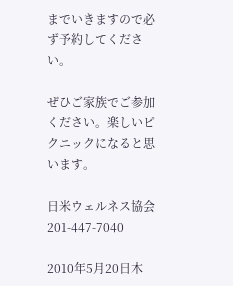までいきますので必ず予約してください。

ぜひご家族でご参加ください。楽しいピクニックになると思います。

日米ウェルネス協会
201-447-7040

2010年5月20日木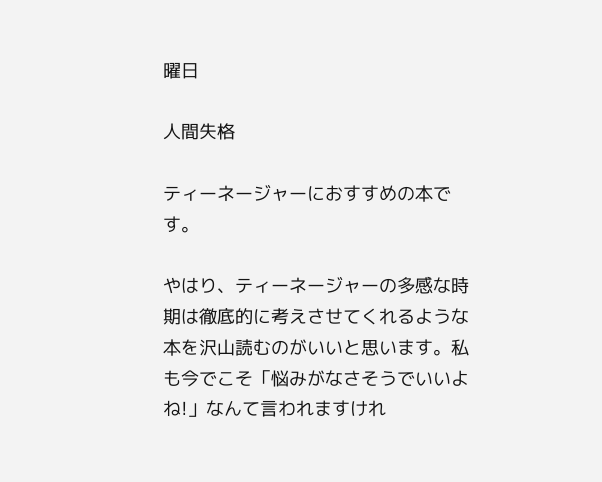曜日

人間失格

ティーネージャーにおすすめの本です。

やはり、ティーネージャーの多感な時期は徹底的に考えさせてくれるような本を沢山読むのがいいと思います。私も今でこそ「悩みがなさそうでいいよね!」なんて言われますけれ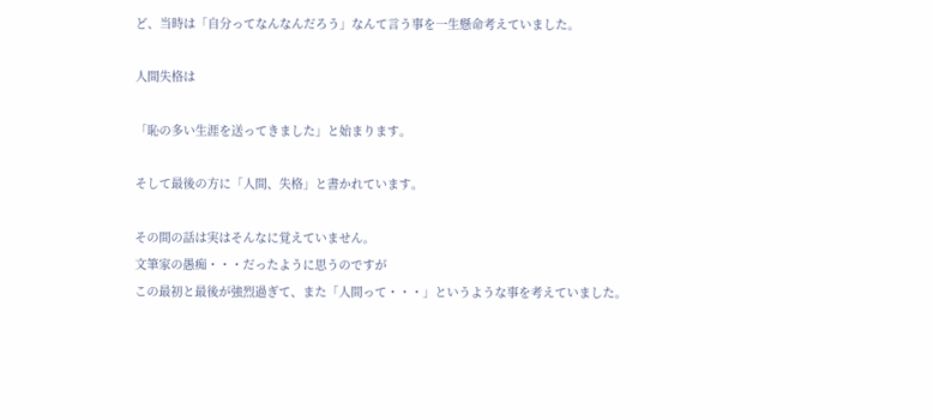ど、当時は「自分ってなんなんだろう」なんて言う事を一生懸命考えていました。

人間失格は

「恥の多い生涯を送ってきました」と始まります。

そして最後の方に「人間、失格」と書かれています。

その間の話は実はそんなに覚えていません。
文筆家の愚痴・・・だったように思うのですが
この最初と最後が強烈過ぎて、また「人間って・・・」というような事を考えていました。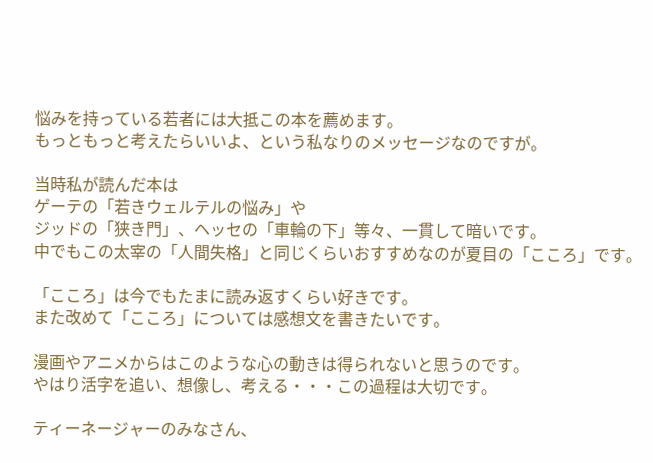悩みを持っている若者には大抵この本を薦めます。
もっともっと考えたらいいよ、という私なりのメッセージなのですが。

当時私が読んだ本は
ゲーテの「若きウェルテルの悩み」や
ジッドの「狭き門」、ヘッセの「車輪の下」等々、一貫して暗いです。
中でもこの太宰の「人間失格」と同じくらいおすすめなのが夏目の「こころ」です。

「こころ」は今でもたまに読み返すくらい好きです。
また改めて「こころ」については感想文を書きたいです。

漫画やアニメからはこのような心の動きは得られないと思うのです。
やはり活字を追い、想像し、考える・・・この過程は大切です。

ティーネージャーのみなさん、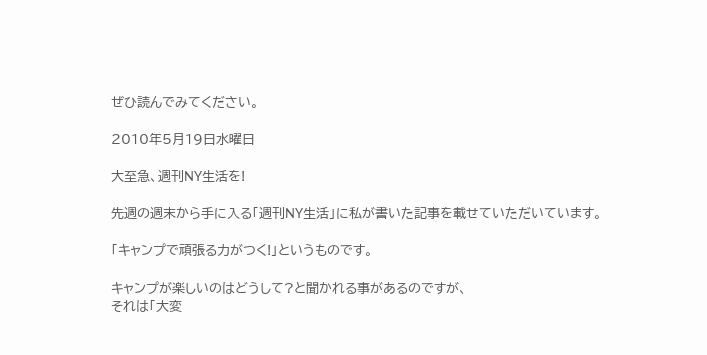ぜひ読んでみてください。

2010年5月19日水曜日

大至急、週刊NY生活を!

先週の週末から手に入る「週刊NY生活」に私が書いた記事を載せていただいています。

「キャンプで頑張る力がつく!」というものです。

キャンプが楽しいのはどうして?と聞かれる事があるのですが、
それは「大変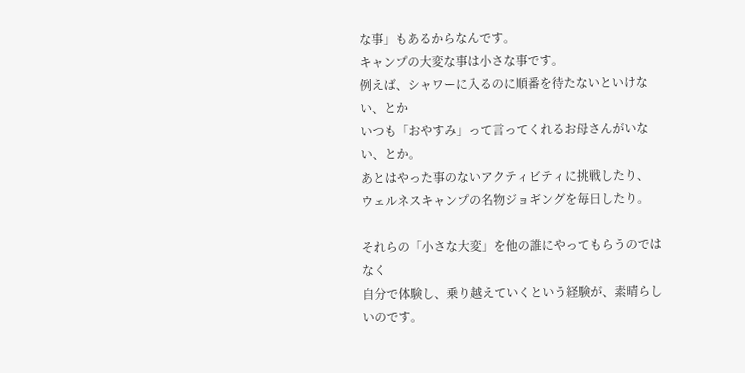な事」もあるからなんです。
キャンプの大変な事は小さな事です。
例えば、シャワーに入るのに順番を待たないといけない、とか
いつも「おやすみ」って言ってくれるお母さんがいない、とか。
あとはやった事のないアクティビティに挑戦したり、
ウェルネスキャンプの名物ジョギングを毎日したり。

それらの「小さな大変」を他の誰にやってもらうのではなく
自分で体験し、乗り越えていくという経験が、素晴らしいのです。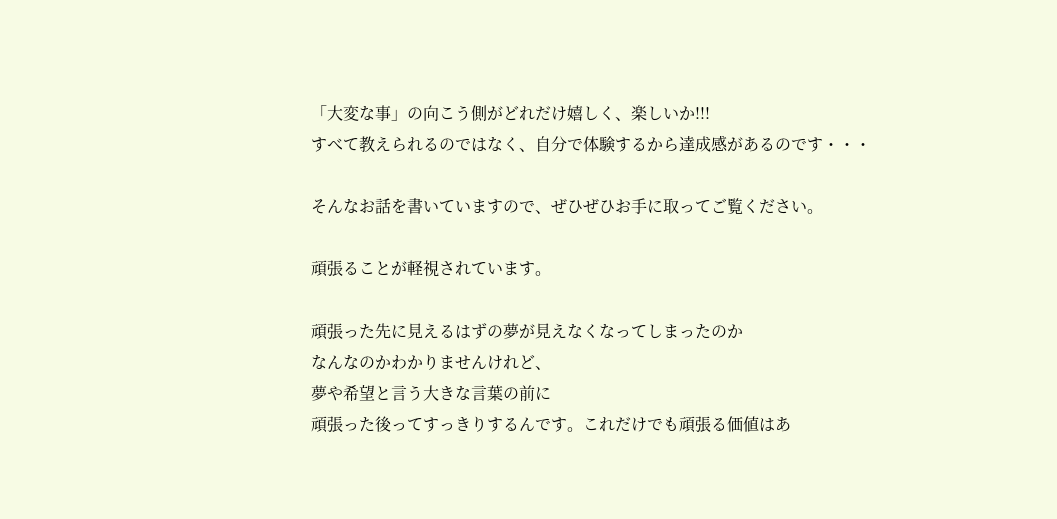「大変な事」の向こう側がどれだけ嬉しく、楽しいか!!!
すべて教えられるのではなく、自分で体験するから達成感があるのです・・・

そんなお話を書いていますので、ぜひぜひお手に取ってご覧ください。

頑張ることが軽視されています。

頑張った先に見えるはずの夢が見えなくなってしまったのか
なんなのかわかりませんけれど、
夢や希望と言う大きな言葉の前に
頑張った後ってすっきりするんです。これだけでも頑張る価値はあ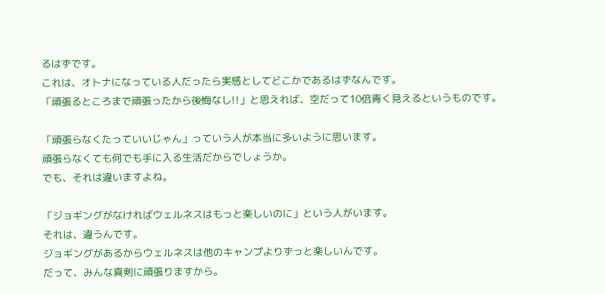るはずです。
これは、オトナになっている人だったら実感としてどこかであるはずなんです。
「頑張るところまで頑張ったから後悔なし!!」と思えれば、空だって10倍青く見えるというものです。

「頑張らなくたっていいじゃん」っていう人が本当に多いように思います。
頑張らなくても何でも手に入る生活だからでしょうか。
でも、それは違いますよね。

「ジョギングがなければウェルネスはもっと楽しいのに」という人がいます。
それは、違うんです。
ジョギングがあるからウェルネスは他のキャンプよりずっと楽しいんです。
だって、みんな真剣に頑張りますから。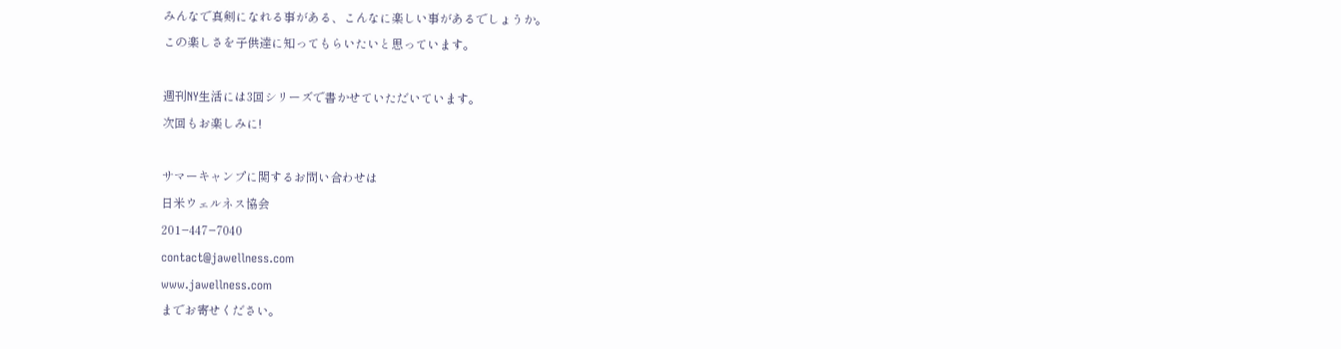みんなで真剣になれる事がある、こんなに楽しい事があるでしょうか。
この楽しさを子供達に知ってもらいたいと思っています。

週刊NY生活には3回シリーズで書かせていただいています。
次回もお楽しみに!

サマーキャンプに関するお問い合わせは
日米ウェルネス協会
201−447−7040
contact@jawellness.com
www.jawellness.com
までお寄せください。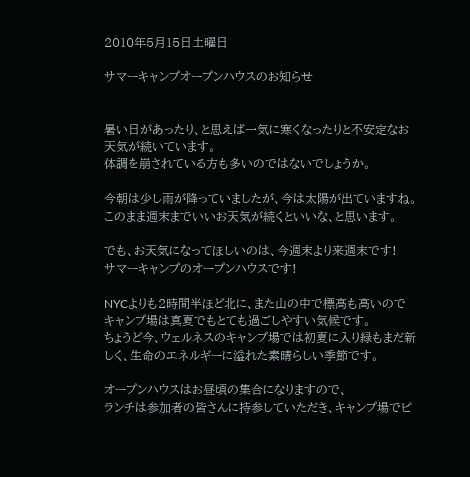2010年5月15日土曜日

サマーキャンプオープンハウスのお知らせ


暑い日があったり、と思えば一気に寒くなったりと不安定なお天気が続いています。
体調を崩されている方も多いのではないでしょうか。

今朝は少し雨が降っていましたが、今は太陽が出ていますね。
このまま週末までいいお天気が続くといいな、と思います。

でも、お天気になってほしいのは、今週末より来週末です!
サマーキャンプのオープンハウスです!

NYCよりも2時間半ほど北に、また山の中で標高も高いので
キャンプ場は真夏でもとても過ごしやすい気候です。
ちょうど今、ウェルネスのキャンプ場では初夏に入り緑もまだ新しく、生命のエネルギーに溢れた素晴らしい季節です。

オープンハウスはお昼頃の集合になりますので、
ランチは参加者の皆さんに持参していただき、キャンプ場でピ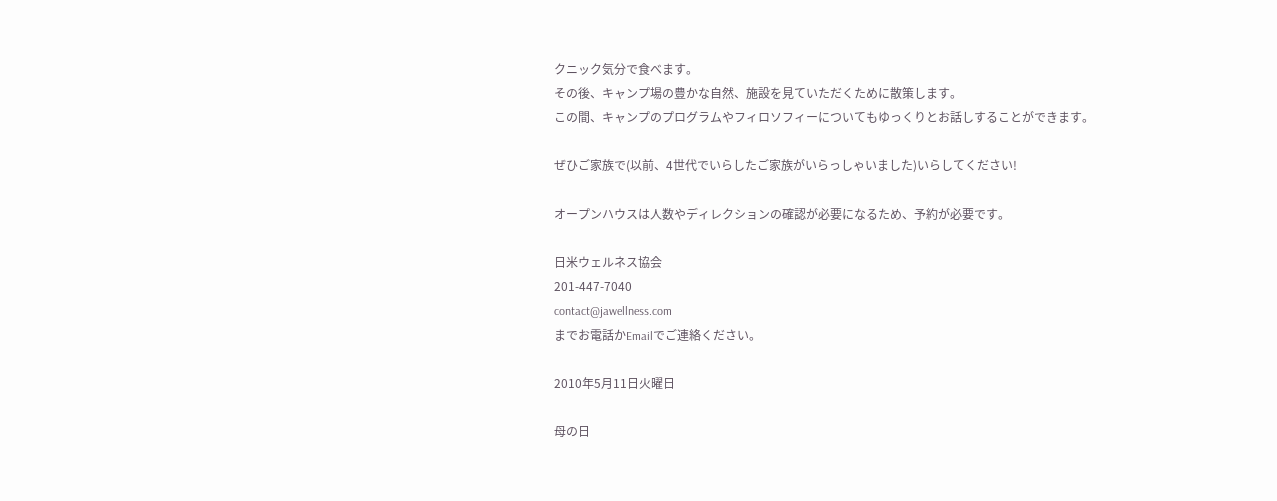クニック気分で食べます。
その後、キャンプ場の豊かな自然、施設を見ていただくために散策します。
この間、キャンプのプログラムやフィロソフィーについてもゆっくりとお話しすることができます。

ぜひご家族で(以前、4世代でいらしたご家族がいらっしゃいました)いらしてください!

オープンハウスは人数やディレクションの確認が必要になるため、予約が必要です。

日米ウェルネス協会
201-447-7040
contact@jawellness.com
までお電話かEmailでご連絡ください。

2010年5月11日火曜日

母の日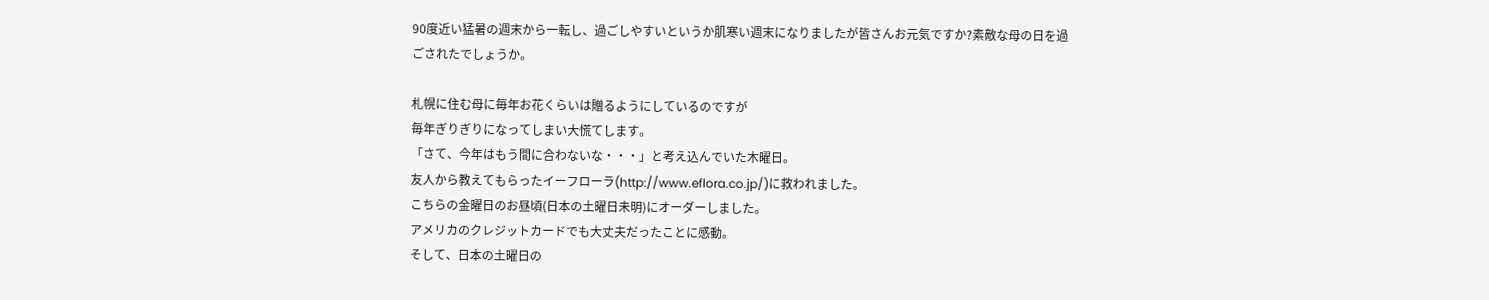90度近い猛暑の週末から一転し、過ごしやすいというか肌寒い週末になりましたが皆さんお元気ですか?素敵な母の日を過ごされたでしょうか。

札幌に住む母に毎年お花くらいは贈るようにしているのですが
毎年ぎりぎりになってしまい大慌てします。
「さて、今年はもう間に合わないな・・・」と考え込んでいた木曜日。
友人から教えてもらったイーフローラ(http://www.eflora.co.jp/)に救われました。
こちらの金曜日のお昼頃(日本の土曜日未明)にオーダーしました。
アメリカのクレジットカードでも大丈夫だったことに感動。
そして、日本の土曜日の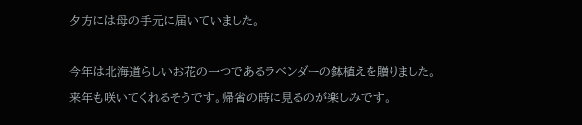夕方には母の手元に届いていました。

今年は北海道らしいお花の一つであるラベンダーの鉢植えを贈りました。
来年も咲いてくれるそうです。帰省の時に見るのが楽しみです。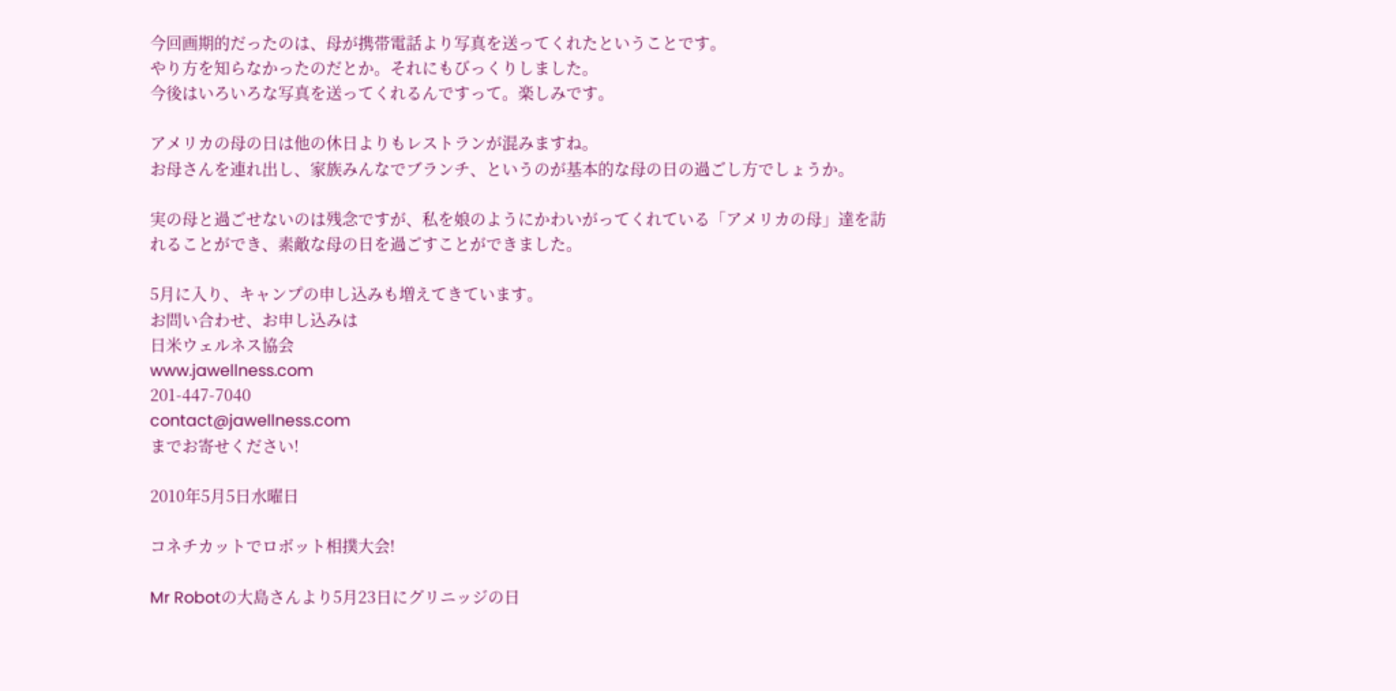今回画期的だったのは、母が携帯電話より写真を送ってくれたということです。
やり方を知らなかったのだとか。それにもびっくりしました。
今後はいろいろな写真を送ってくれるんですって。楽しみです。

アメリカの母の日は他の休日よりもレストランが混みますね。
お母さんを連れ出し、家族みんなでブランチ、というのが基本的な母の日の過ごし方でしょうか。

実の母と過ごせないのは残念ですが、私を娘のようにかわいがってくれている「アメリカの母」達を訪れることができ、素敵な母の日を過ごすことができました。

5月に入り、キャンプの申し込みも増えてきています。
お問い合わせ、お申し込みは
日米ウェルネス協会
www.jawellness.com
201-447-7040
contact@jawellness.com
までお寄せください!

2010年5月5日水曜日

コネチカットでロボット相撲大会!

Mr Robotの大島さんより5月23日にグリニッジの日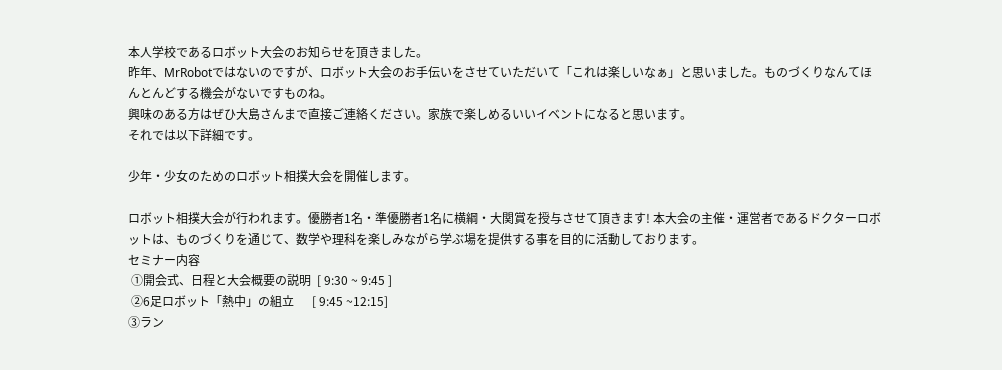本人学校であるロボット大会のお知らせを頂きました。
昨年、MrRobotではないのですが、ロボット大会のお手伝いをさせていただいて「これは楽しいなぁ」と思いました。ものづくりなんてほんとんどする機会がないですものね。
興味のある方はぜひ大島さんまで直接ご連絡ください。家族で楽しめるいいイベントになると思います。
それでは以下詳細です。

少年・少女のためのロボット相撲大会を開催します。

ロボット相撲大会が行われます。優勝者1名・準優勝者1名に横綱・大関賞を授与させて頂きます! 本大会の主催・運営者であるドクターロボットは、ものづくりを通じて、数学や理科を楽しみながら学ぶ場を提供する事を目的に活動しております。
セミナー内容
 ①開会式、日程と大会概要の説明  [ 9:30 ~ 9:45 ]
 ②6足ロボット「熱中」の組立      [ 9:45 ~12:15]
③ラン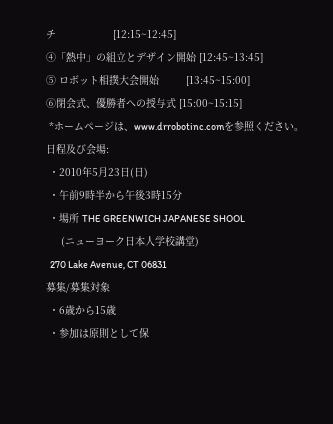チ                   [12:15~12:45]
④「熱中」の組立とデザイン開始 [12:45~13:45]
⑤ ロボット相撲大会開始         [13:45~15:00]
⑥閉会式、優勝者への授与式 [15:00~15:15]
 *ホームページは、www.drrobotinc.comを参照ください。
日程及び会場:
 ・2010年5月23日(日)
 ・午前9時半から午後3時15分
 ・場所 THE GREENWICH JAPANESE SHOOL
     (ニューヨーク日本人学校講堂)
  270 Lake Avenue, CT 06831
募集/募集対象
 ・6歳から15歳
 ・参加は原則として保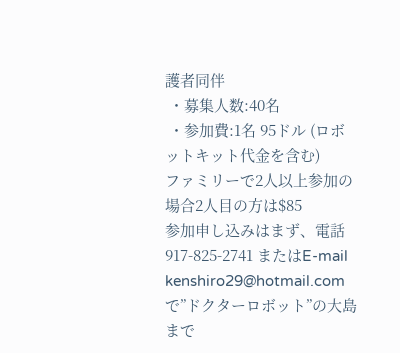護者同伴
 ・募集人数:40名
 ・参加費:1名 95ドル (ロボットキット代金を含む)
ファミリーで2人以上参加の場合2人目の方は$85
参加申し込みはまず、電話 917-825-2741 またはE-mail kenshiro29@hotmail.com で”ドクターロボット”の大島まで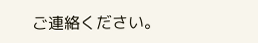ご連絡ください。